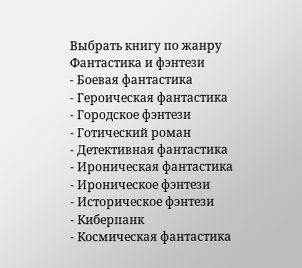Выбрать книгу по жанру
Фантастика и фэнтези
- Боевая фантастика
- Героическая фантастика
- Городское фэнтези
- Готический роман
- Детективная фантастика
- Ироническая фантастика
- Ироническое фэнтези
- Историческое фэнтези
- Киберпанк
- Космическая фантастика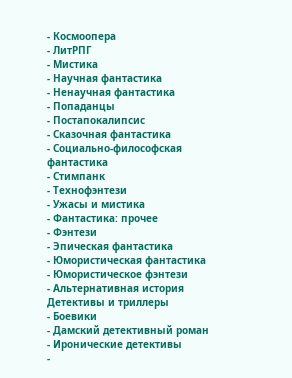- Космоопера
- ЛитРПГ
- Мистика
- Научная фантастика
- Ненаучная фантастика
- Попаданцы
- Постапокалипсис
- Сказочная фантастика
- Социально-философская фантастика
- Стимпанк
- Технофэнтези
- Ужасы и мистика
- Фантастика: прочее
- Фэнтези
- Эпическая фантастика
- Юмористическая фантастика
- Юмористическое фэнтези
- Альтернативная история
Детективы и триллеры
- Боевики
- Дамский детективный роман
- Иронические детективы
-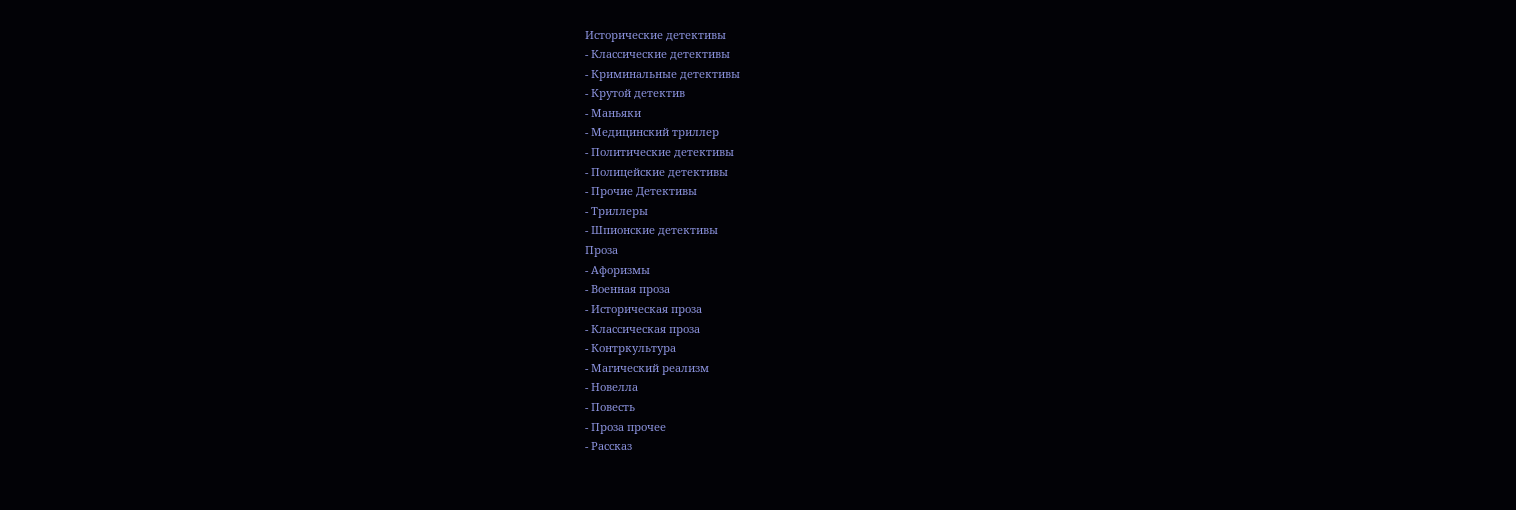Исторические детективы
- Классические детективы
- Криминальные детективы
- Крутой детектив
- Маньяки
- Медицинский триллер
- Политические детективы
- Полицейские детективы
- Прочие Детективы
- Триллеры
- Шпионские детективы
Проза
- Афоризмы
- Военная проза
- Историческая проза
- Классическая проза
- Контркультура
- Магический реализм
- Новелла
- Повесть
- Проза прочее
- Рассказ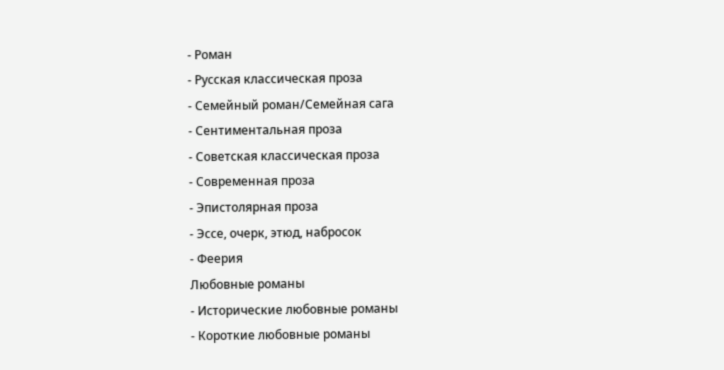- Роман
- Русская классическая проза
- Семейный роман/Семейная сага
- Сентиментальная проза
- Советская классическая проза
- Современная проза
- Эпистолярная проза
- Эссе, очерк, этюд, набросок
- Феерия
Любовные романы
- Исторические любовные романы
- Короткие любовные романы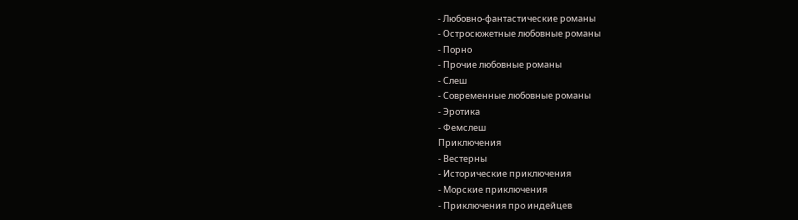- Любовно-фантастические романы
- Остросюжетные любовные романы
- Порно
- Прочие любовные романы
- Слеш
- Современные любовные романы
- Эротика
- Фемслеш
Приключения
- Вестерны
- Исторические приключения
- Морские приключения
- Приключения про индейцев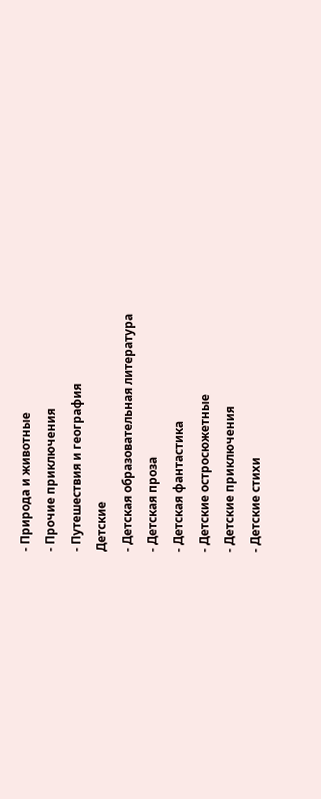- Природа и животные
- Прочие приключения
- Путешествия и география
Детские
- Детская образовательная литература
- Детская проза
- Детская фантастика
- Детские остросюжетные
- Детские приключения
- Детские стихи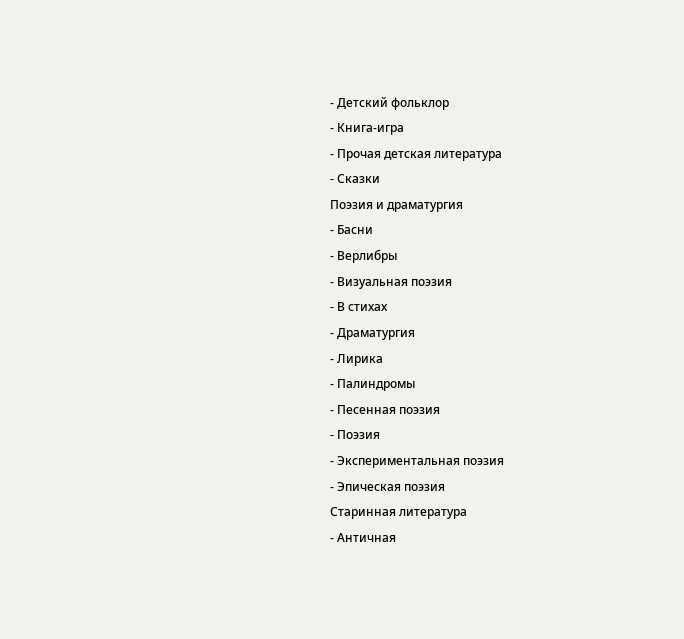- Детский фольклор
- Книга-игра
- Прочая детская литература
- Сказки
Поэзия и драматургия
- Басни
- Верлибры
- Визуальная поэзия
- В стихах
- Драматургия
- Лирика
- Палиндромы
- Песенная поэзия
- Поэзия
- Экспериментальная поэзия
- Эпическая поэзия
Старинная литература
- Античная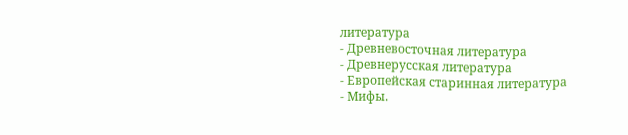литература
- Древневосточная литература
- Древнерусская литература
- Европейская старинная литература
- Мифы.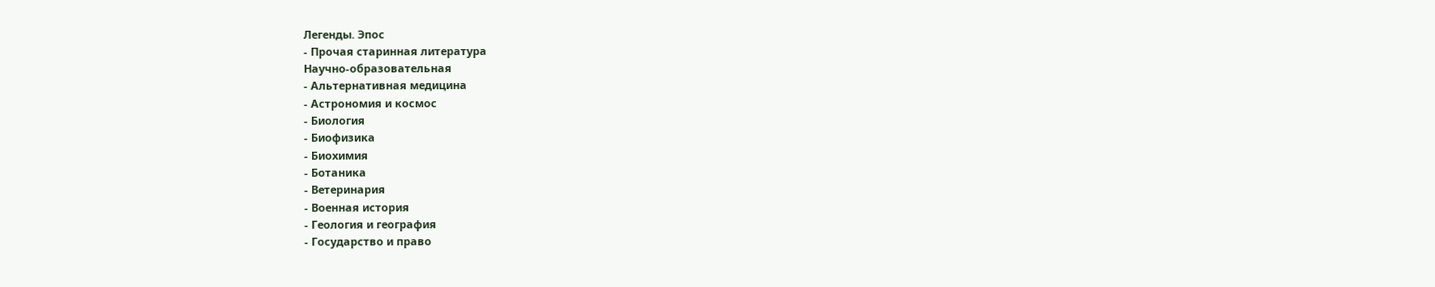Легенды. Эпос
- Прочая старинная литература
Научно-образовательная
- Альтернативная медицина
- Астрономия и космос
- Биология
- Биофизика
- Биохимия
- Ботаника
- Ветеринария
- Военная история
- Геология и география
- Государство и право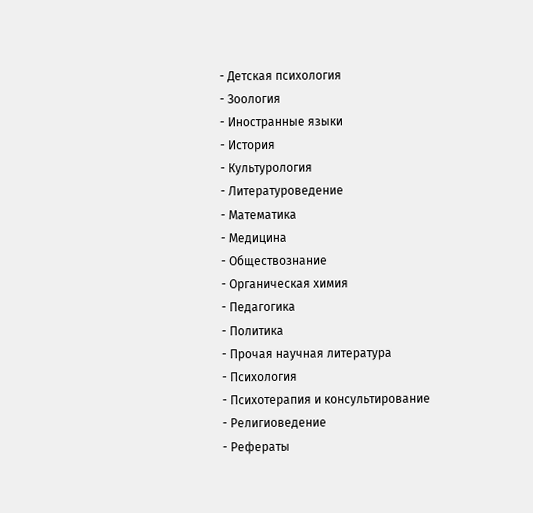- Детская психология
- Зоология
- Иностранные языки
- История
- Культурология
- Литературоведение
- Математика
- Медицина
- Обществознание
- Органическая химия
- Педагогика
- Политика
- Прочая научная литература
- Психология
- Психотерапия и консультирование
- Религиоведение
- Рефераты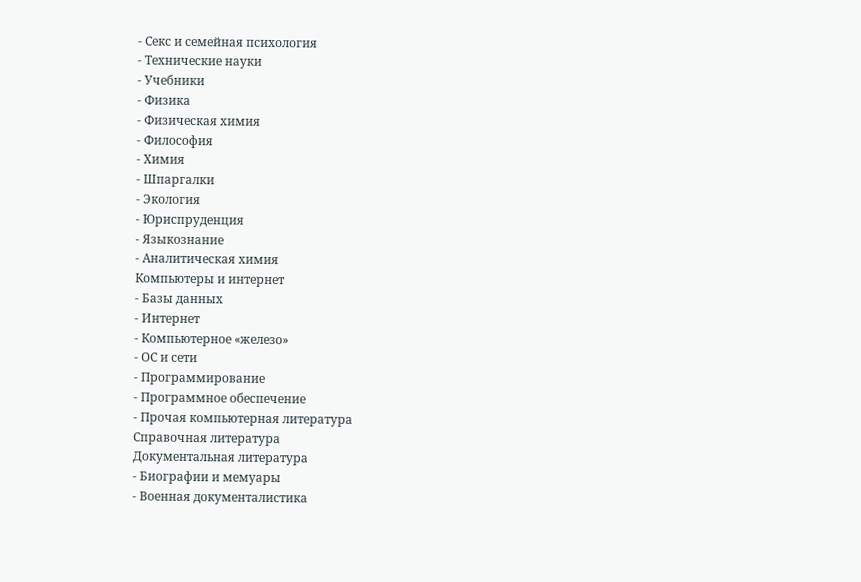- Секс и семейная психология
- Технические науки
- Учебники
- Физика
- Физическая химия
- Философия
- Химия
- Шпаргалки
- Экология
- Юриспруденция
- Языкознание
- Аналитическая химия
Компьютеры и интернет
- Базы данных
- Интернет
- Компьютерное «железо»
- ОС и сети
- Программирование
- Программное обеспечение
- Прочая компьютерная литература
Справочная литература
Документальная литература
- Биографии и мемуары
- Военная документалистика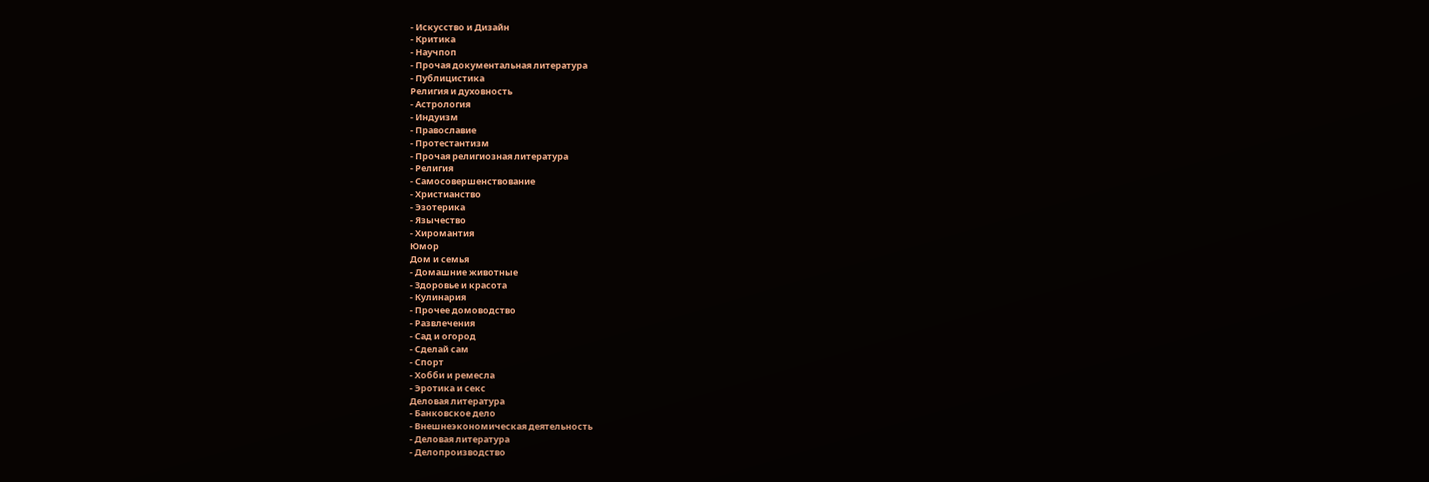- Искусство и Дизайн
- Критика
- Научпоп
- Прочая документальная литература
- Публицистика
Религия и духовность
- Астрология
- Индуизм
- Православие
- Протестантизм
- Прочая религиозная литература
- Религия
- Самосовершенствование
- Христианство
- Эзотерика
- Язычество
- Хиромантия
Юмор
Дом и семья
- Домашние животные
- Здоровье и красота
- Кулинария
- Прочее домоводство
- Развлечения
- Сад и огород
- Сделай сам
- Спорт
- Хобби и ремесла
- Эротика и секс
Деловая литература
- Банковское дело
- Внешнеэкономическая деятельность
- Деловая литература
- Делопроизводство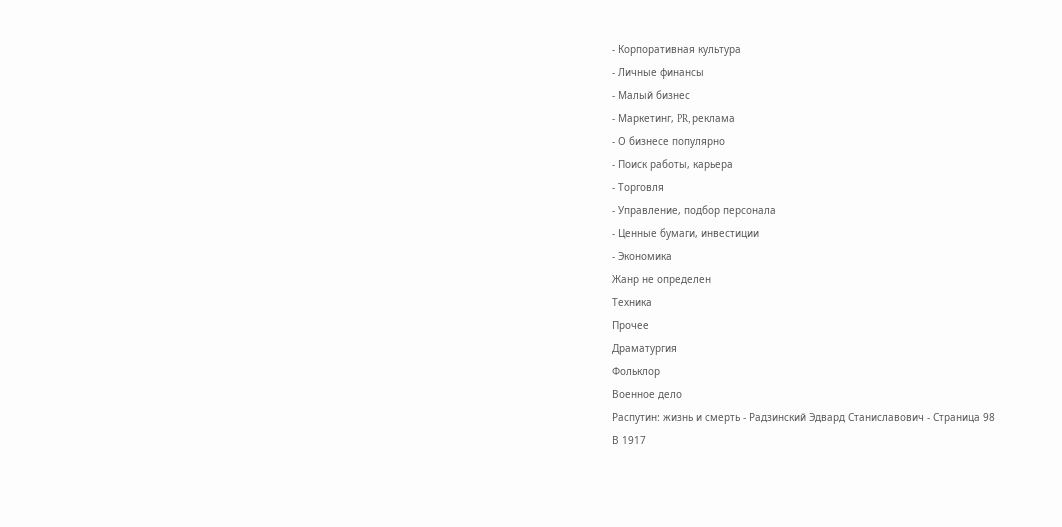- Корпоративная культура
- Личные финансы
- Малый бизнес
- Маркетинг, PR, реклама
- О бизнесе популярно
- Поиск работы, карьера
- Торговля
- Управление, подбор персонала
- Ценные бумаги, инвестиции
- Экономика
Жанр не определен
Техника
Прочее
Драматургия
Фольклор
Военное дело
Распутин: жизнь и смерть - Радзинский Эдвард Станиславович - Страница 98
В 1917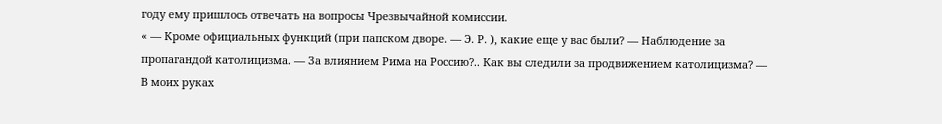году ему пришлось отвечать на вопросы Чрезвычайной комиссии.
« — Кроме официальных функций (при папском дворе. — Э. Р. ), какие еще у вас были? — Наблюдение за пропагандой католицизма. — За влиянием Рима на Россию?.. Как вы следили за продвижением католицизма? — В моих руках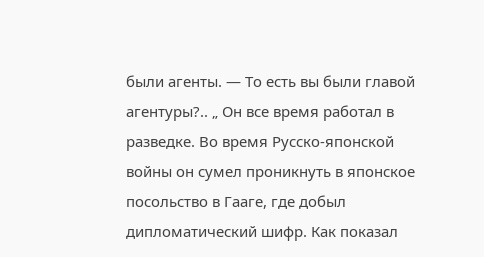были агенты. — То есть вы были главой агентуры?.. „ Он все время работал в разведке. Во время Русско-японской войны он сумел проникнуть в японское посольство в Гааге, где добыл дипломатический шифр. Как показал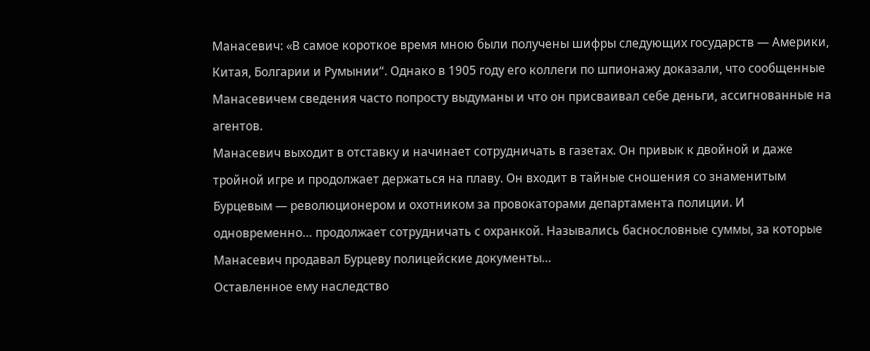Манасевич: «В самое короткое время мною были получены шифры следующих государств — Америки, Китая, Болгарии и Румынии“. Однако в 1905 году его коллеги по шпионажу доказали, что сообщенные Манасевичем сведения часто попросту выдуманы и что он присваивал себе деньги, ассигнованные на агентов.
Манасевич выходит в отставку и начинает сотрудничать в газетах. Он привык к двойной и даже тройной игре и продолжает держаться на плаву. Он входит в тайные сношения со знаменитым Бурцевым — революционером и охотником за провокаторами департамента полиции. И одновременно… продолжает сотрудничать с охранкой. Назывались баснословные суммы, за которые Манасевич продавал Бурцеву полицейские документы…
Оставленное ему наследство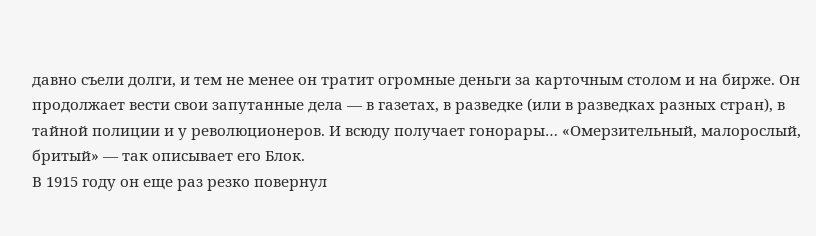давно съели долги, и тем не менее он тратит огромные деньги за карточным столом и на бирже. Он продолжает вести свои запутанные дела — в газетах, в разведке (или в разведках разных стран), в тайной полиции и у революционеров. И всюду получает гонорары… «Омерзительный, малорослый, бритый» — так описывает его Блок.
В 1915 году он еще раз резко повернул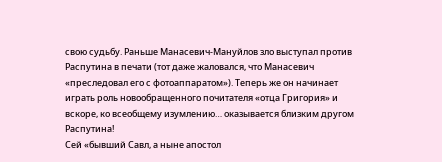свою судьбу. Раньше Манасевич-Мануйлов зло выступал против Распутина в печати (тот даже жаловался, что Манасевич «преследовал его с фотоаппаратом»). Теперь же он начинает играть роль новообращенного почитателя «отца Григория» и вскоре, ко всеобщему изумлению… оказывается близким другом Распутина!
Сей «бывший Савл, а ныне апостол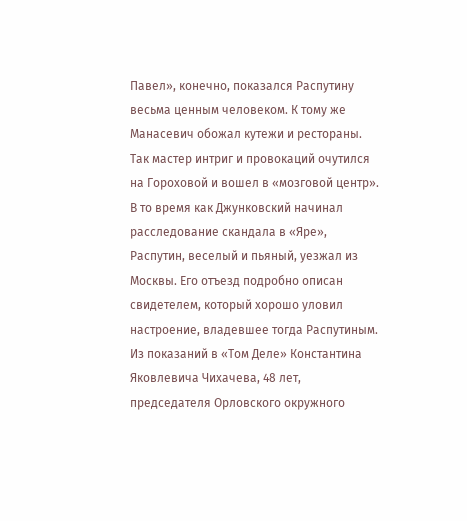Павел», конечно, показался Распутину весьма ценным человеком. К тому же Манасевич обожал кутежи и рестораны. Так мастер интриг и провокаций очутился на Гороховой и вошел в «мозговой центр».
В то время как Джунковский начинал расследование скандала в «Яре», Распутин, веселый и пьяный, уезжал из Москвы. Его отъезд подробно описан свидетелем, который хорошо уловил настроение, владевшее тогда Распутиным.
Из показаний в «Том Деле» Константина Яковлевича Чихачева, 48 лет, председателя Орловского окружного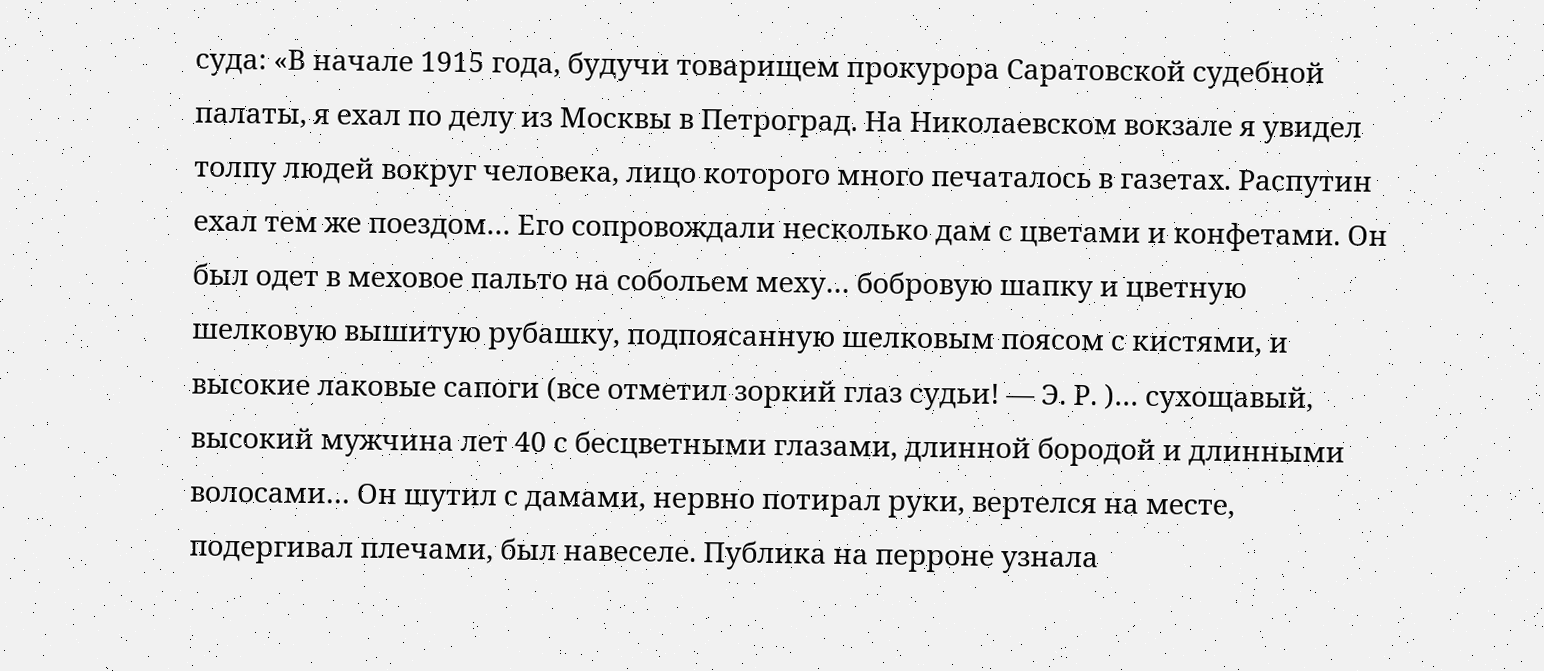суда: «В начале 1915 года, будучи товарищем прокурора Саратовской судебной палаты, я ехал по делу из Москвы в Петроград. На Николаевском вокзале я увидел толпу людей вокруг человека, лицо которого много печаталось в газетах. Распутин ехал тем же поездом… Его сопровождали несколько дам с цветами и конфетами. Он был одет в меховое пальто на собольем меху… бобровую шапку и цветную шелковую вышитую рубашку, подпоясанную шелковым поясом с кистями, и высокие лаковые сапоги (все отметил зоркий глаз судьи! — Э. Р. )… сухощавый, высокий мужчина лет 40 с бесцветными глазами, длинной бородой и длинными волосами… Он шутил с дамами, нервно потирал руки, вертелся на месте, подергивал плечами, был навеселе. Публика на перроне узнала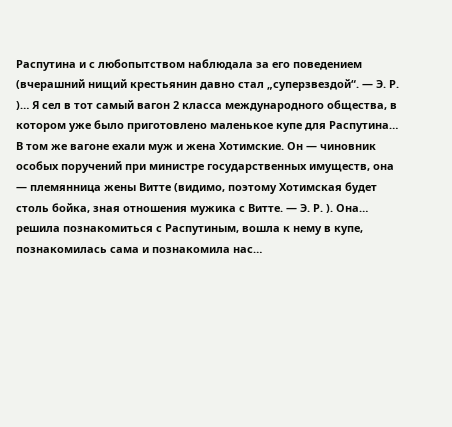Распутина и с любопытством наблюдала за его поведением (вчерашний нищий крестьянин давно стал „суперзвездой“. — Э. Р. )… Я сел в тот самый вагон 2 класса международного общества, в котором уже было приготовлено маленькое купе для Распутина… В том же вагоне ехали муж и жена Хотимские. Он — чиновник особых поручений при министре государственных имуществ, она — племянница жены Витте (видимо, поэтому Хотимская будет столь бойка, зная отношения мужика с Витте. — Э. Р. ). Она… решила познакомиться с Распутиным, вошла к нему в купе, познакомилась сама и познакомила нас…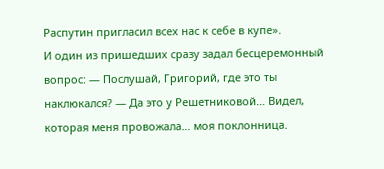Распутин пригласил всех нас к себе в купе».
И один из пришедших сразу задал бесцеремонный вопрос: — Послушай, Григорий, где это ты наклюкался? — Да это у Решетниковой… Видел, которая меня провожала… моя поклонница.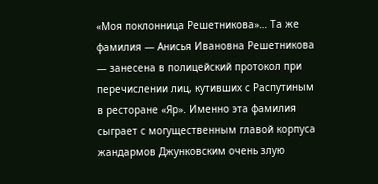«Моя поклонница Решетникова»… Та же фамилия — Анисья Ивановна Решетникова — занесена в полицейский протокол при перечислении лиц, кутивших с Распутиным в ресторане «Яр». Именно эта фамилия сыграет с могущественным главой корпуса жандармов Джунковским очень злую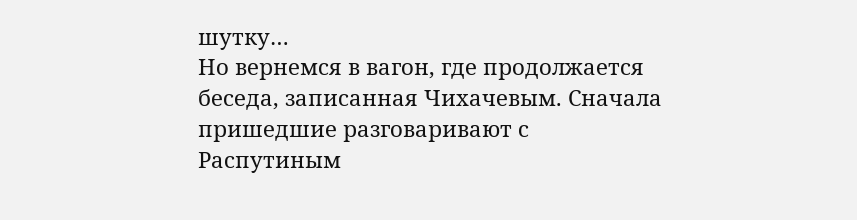шутку…
Но вернемся в вагон, где продолжается беседа, записанная Чихачевым. Сначала пришедшие разговаривают с Распутиным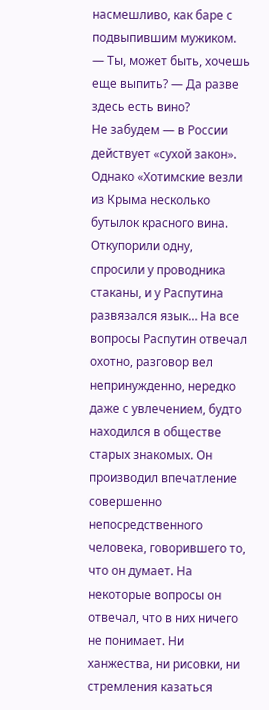насмешливо, как баре с подвыпившим мужиком. — Ты, может быть, хочешь еще выпить? — Да разве здесь есть вино?
Не забудем — в России действует «сухой закон». Однако «Хотимские везли из Крыма несколько бутылок красного вина. Откупорили одну, спросили у проводника стаканы, и у Распутина развязался язык… На все вопросы Распутин отвечал охотно, разговор вел непринужденно, нередко даже с увлечением, будто находился в обществе старых знакомых. Он производил впечатление совершенно непосредственного человека, говорившего то, что он думает. На некоторые вопросы он отвечал, что в них ничего не понимает. Ни ханжества, ни рисовки, ни стремления казаться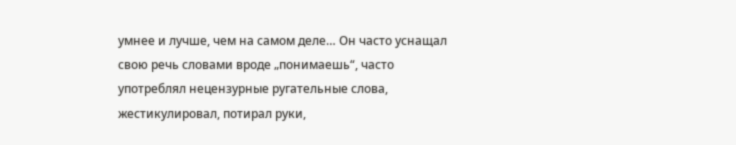умнее и лучше, чем на самом деле… Он часто уснащал свою речь словами вроде „понимаешь“, часто употреблял нецензурные ругательные слова, жестикулировал, потирал руки,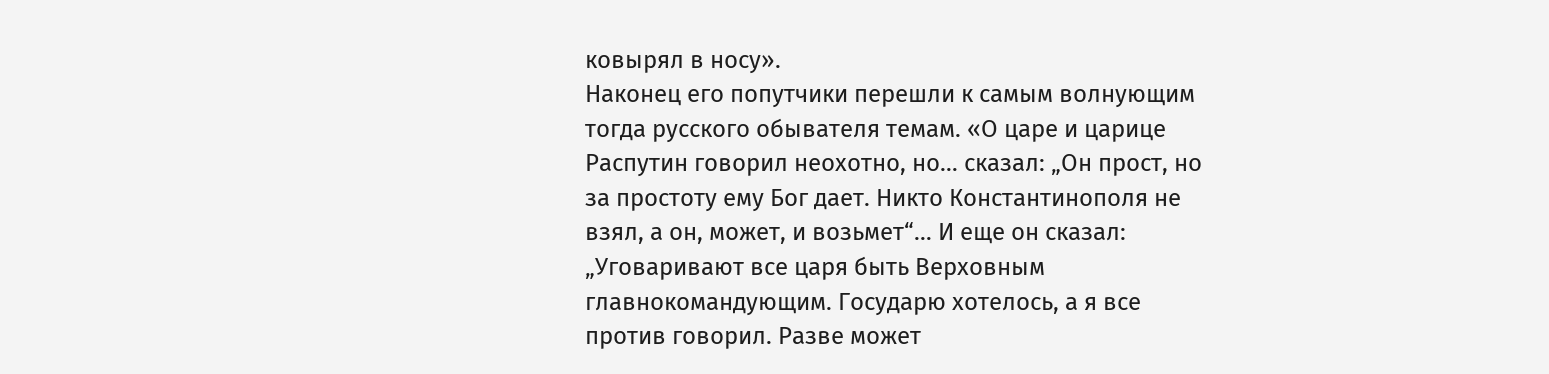ковырял в носу».
Наконец его попутчики перешли к самым волнующим тогда русского обывателя темам. «О царе и царице Распутин говорил неохотно, но… сказал: „Он прост, но за простоту ему Бог дает. Никто Константинополя не взял, а он, может, и возьмет“… И еще он сказал: „Уговаривают все царя быть Верховным главнокомандующим. Государю хотелось, а я все против говорил. Разве может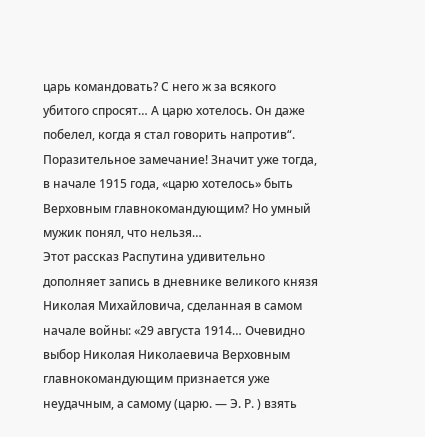царь командовать? С него ж за всякого убитого спросят… А царю хотелось. Он даже побелел, когда я стал говорить напротив“.
Поразительное замечание! Значит уже тогда, в начале 1915 года, «царю хотелось» быть Верховным главнокомандующим? Но умный мужик понял, что нельзя…
Этот рассказ Распутина удивительно дополняет запись в дневнике великого князя Николая Михайловича, сделанная в самом начале войны: «29 августа 1914… Очевидно выбор Николая Николаевича Верховным главнокомандующим признается уже неудачным, а самому (царю. — Э. Р. ) взять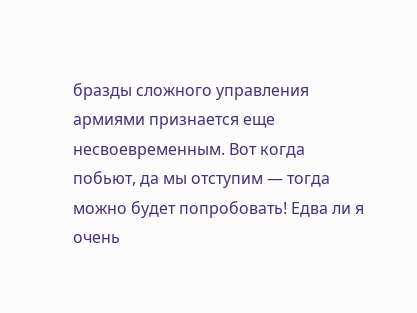бразды сложного управления армиями признается еще несвоевременным. Вот когда побьют, да мы отступим — тогда можно будет попробовать! Едва ли я очень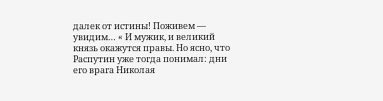далек от истины! Поживем — увидим… « И мужик, и великий князь окажутся правы. Но ясно, что Распутин уже тогда понимал: дни его врага Николая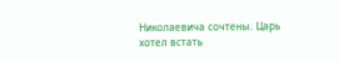Николаевича сочтены. Царь хотел встать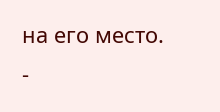на его место.
-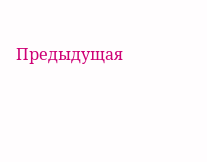Предыдущая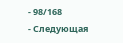- 98/168
- Следующая